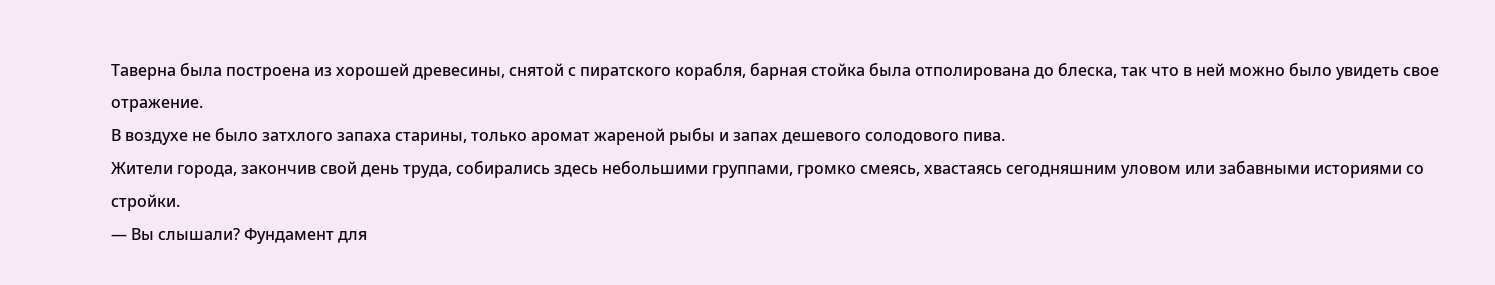Таверна была построена из хорошей древесины, снятой с пиратского корабля, барная стойка была отполирована до блеска, так что в ней можно было увидеть свое отражение.
В воздухе не было затхлого запаха старины, только аромат жареной рыбы и запах дешевого солодового пива.
Жители города, закончив свой день труда, собирались здесь небольшими группами, громко смеясь, хвастаясь сегодняшним уловом или забавными историями со стройки.
— Вы слышали? Фундамент для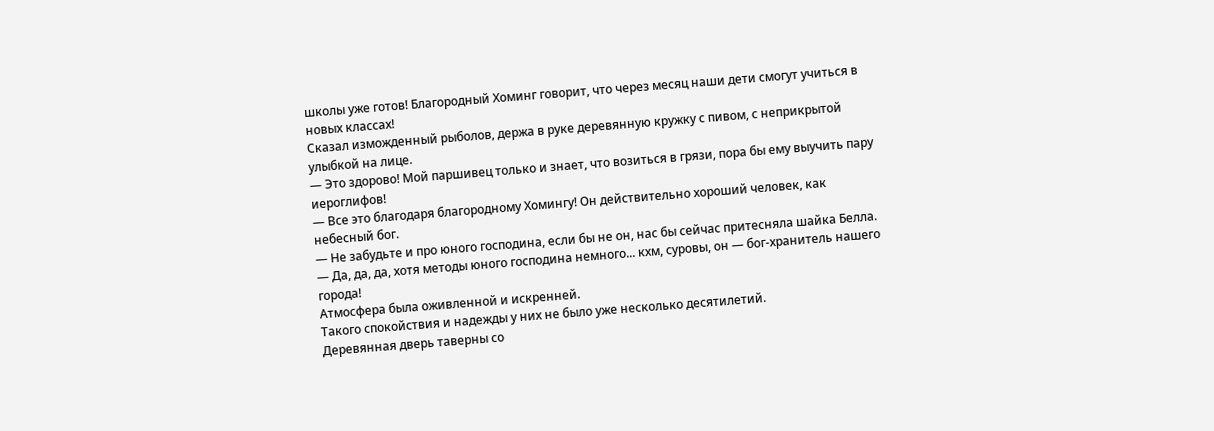школы уже готов! Благородный Хоминг говорит, что через месяц наши дети смогут учиться в новых классах!
Сказал изможденный рыболов, держа в руке деревянную кружку с пивом, с неприкрытой улыбкой на лице.
— Это здорово! Мой паршивец только и знает, что возиться в грязи, пора бы ему выучить пару иероглифов!
— Все это благодаря благородному Хомингу! Он действительно хороший человек, как небесный бог.
— Не забудьте и про юного господина, если бы не он, нас бы сейчас притесняла шайка Белла.
— Да, да, да, хотя методы юного господина немного... кхм, суровы, он — бог-хранитель нашего города!
Атмосфера была оживленной и искренней.
Такого спокойствия и надежды у них не было уже несколько десятилетий.
Деревянная дверь таверны со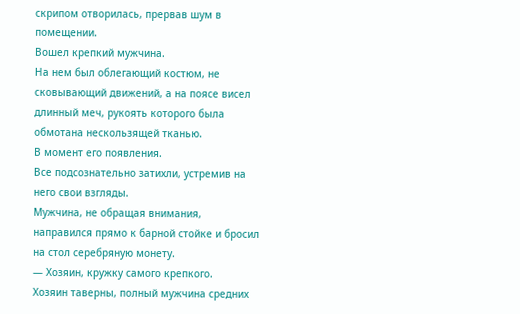скрипом отворилась, прервав шум в помещении.
Вошел крепкий мужчина.
На нем был облегающий костюм, не сковывающий движений, а на поясе висел длинный меч, рукоять которого была обмотана нескользящей тканью.
В момент его появления.
Все подсознательно затихли, устремив на него свои взгляды.
Мужчина, не обращая внимания, направился прямо к барной стойке и бросил на стол серебряную монету.
— Хозяин, кружку самого крепкого.
Хозяин таверны, полный мужчина средних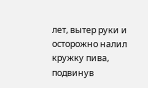лет, вытер руки и осторожно налил кружку пива, подвинув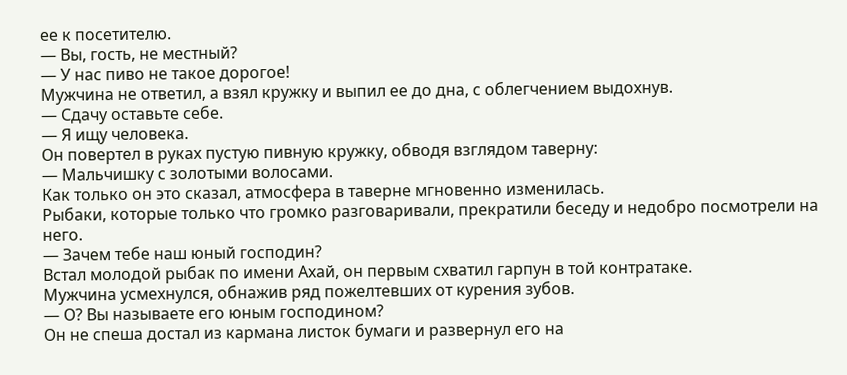ее к посетителю.
— Вы, гость, не местный?
— У нас пиво не такое дорогое!
Мужчина не ответил, а взял кружку и выпил ее до дна, с облегчением выдохнув.
— Сдачу оставьте себе.
— Я ищу человека.
Он повертел в руках пустую пивную кружку, обводя взглядом таверну:
— Мальчишку с золотыми волосами.
Как только он это сказал, атмосфера в таверне мгновенно изменилась.
Рыбаки, которые только что громко разговаривали, прекратили беседу и недобро посмотрели на него.
— Зачем тебе наш юный господин?
Встал молодой рыбак по имени Ахай, он первым схватил гарпун в той контратаке.
Мужчина усмехнулся, обнажив ряд пожелтевших от курения зубов.
— О? Вы называете его юным господином?
Он не спеша достал из кармана листок бумаги и развернул его на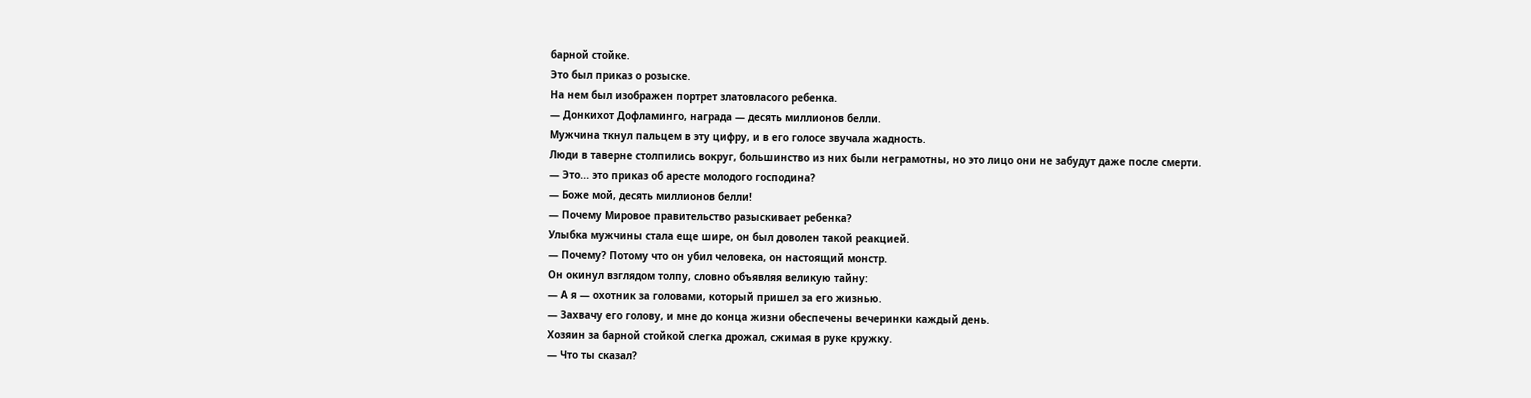барной стойке.
Это был приказ о розыске.
На нем был изображен портрет златовласого ребенка.
— Донкихот Дофламинго, награда — десять миллионов белли.
Мужчина ткнул пальцем в эту цифру, и в его голосе звучала жадность.
Люди в таверне столпились вокруг, большинство из них были неграмотны, но это лицо они не забудут даже после смерти.
— Это... это приказ об аресте молодого господина?
— Боже мой, десять миллионов белли!
— Почему Мировое правительство разыскивает ребенка?
Улыбка мужчины стала еще шире, он был доволен такой реакцией.
— Почему? Потому что он убил человека, он настоящий монстр.
Он окинул взглядом толпу, словно объявляя великую тайну:
— А я — охотник за головами, который пришел за его жизнью.
— Захвачу его голову, и мне до конца жизни обеспечены вечеринки каждый день.
Хозяин за барной стойкой слегка дрожал, сжимая в руке кружку.
— Что ты сказал?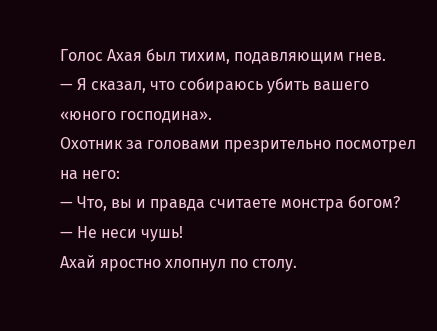Голос Ахая был тихим, подавляющим гнев.
— Я сказал, что собираюсь убить вашего «юного господина».
Охотник за головами презрительно посмотрел на него:
— Что, вы и правда считаете монстра богом?
— Не неси чушь!
Ахай яростно хлопнул по столу.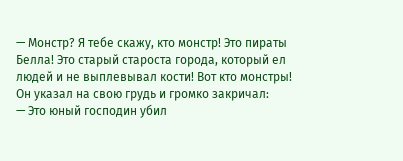— Монстр? Я тебе скажу, кто монстр! Это пираты Белла! Это старый староста города, который ел людей и не выплевывал кости! Вот кто монстры!
Он указал на свою грудь и громко закричал:
— Это юный господин убил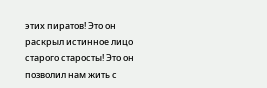этих пиратов! Это он раскрыл истинное лицо старого старосты! Это он позволил нам жить с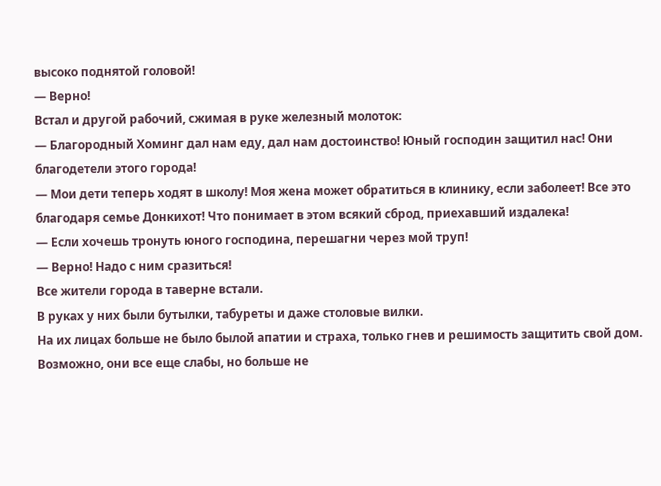высоко поднятой головой!
— Верно!
Встал и другой рабочий, сжимая в руке железный молоток:
— Благородный Хоминг дал нам еду, дал нам достоинство! Юный господин защитил нас! Они благодетели этого города!
— Мои дети теперь ходят в школу! Моя жена может обратиться в клинику, если заболеет! Все это благодаря семье Донкихот! Что понимает в этом всякий сброд, приехавший издалека!
— Если хочешь тронуть юного господина, перешагни через мой труп!
— Верно! Надо с ним сразиться!
Все жители города в таверне встали.
В руках у них были бутылки, табуреты и даже столовые вилки.
На их лицах больше не было былой апатии и страха, только гнев и решимость защитить свой дом.
Возможно, они все еще слабы, но больше не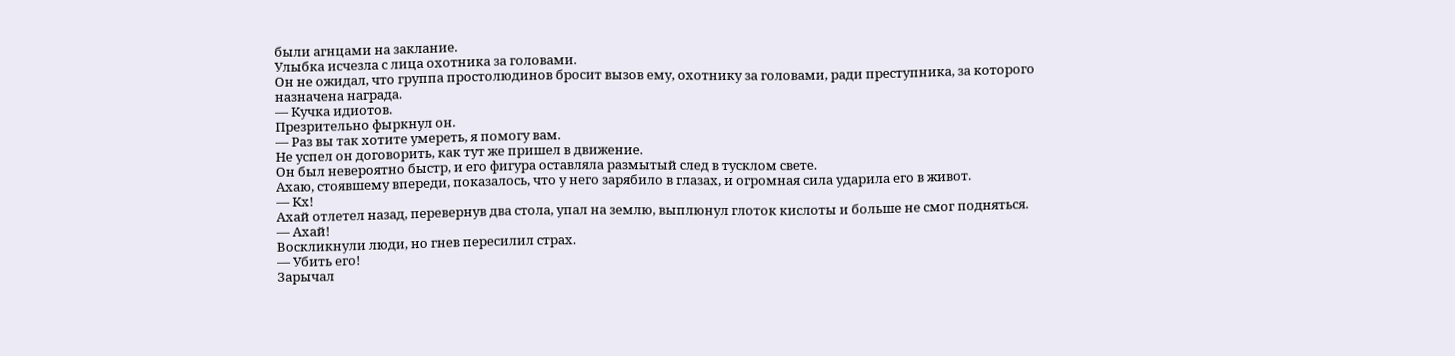были агнцами на заклание.
Улыбка исчезла с лица охотника за головами.
Он не ожидал, что группа простолюдинов бросит вызов ему, охотнику за головами, ради преступника, за которого назначена награда.
— Кучка идиотов.
Презрительно фыркнул он.
— Раз вы так хотите умереть, я помогу вам.
Не успел он договорить, как тут же пришел в движение.
Он был невероятно быстр, и его фигура оставляла размытый след в тусклом свете.
Ахаю, стоявшему впереди, показалось, что у него зарябило в глазах, и огромная сила ударила его в живот.
— Кх!
Ахай отлетел назад, перевернув два стола, упал на землю, выплюнул глоток кислоты и больше не смог подняться.
— Ахай!
Воскликнули люди, но гнев пересилил страх.
— Убить его!
Зарычал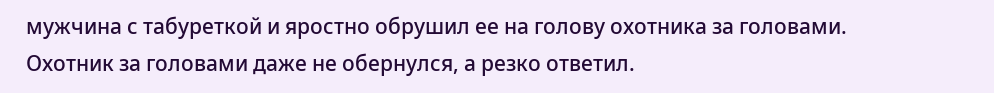мужчина с табуреткой и яростно обрушил ее на голову охотника за головами.
Охотник за головами даже не обернулся, а резко ответил.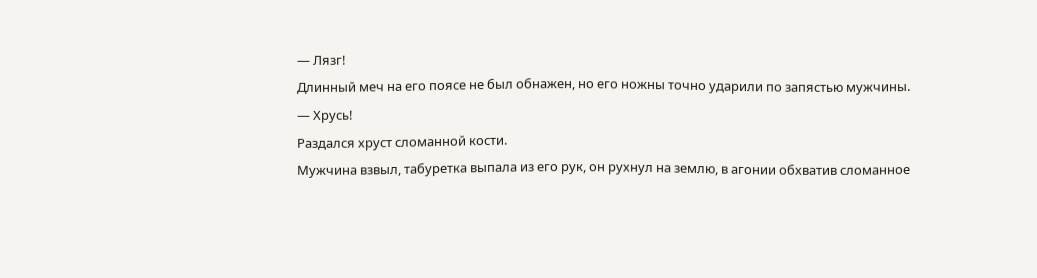— Лязг!
Длинный меч на его поясе не был обнажен, но его ножны точно ударили по запястью мужчины.
— Хрусь!
Раздался хруст сломанной кости.
Мужчина взвыл, табуретка выпала из его рук, он рухнул на землю, в агонии обхватив сломанное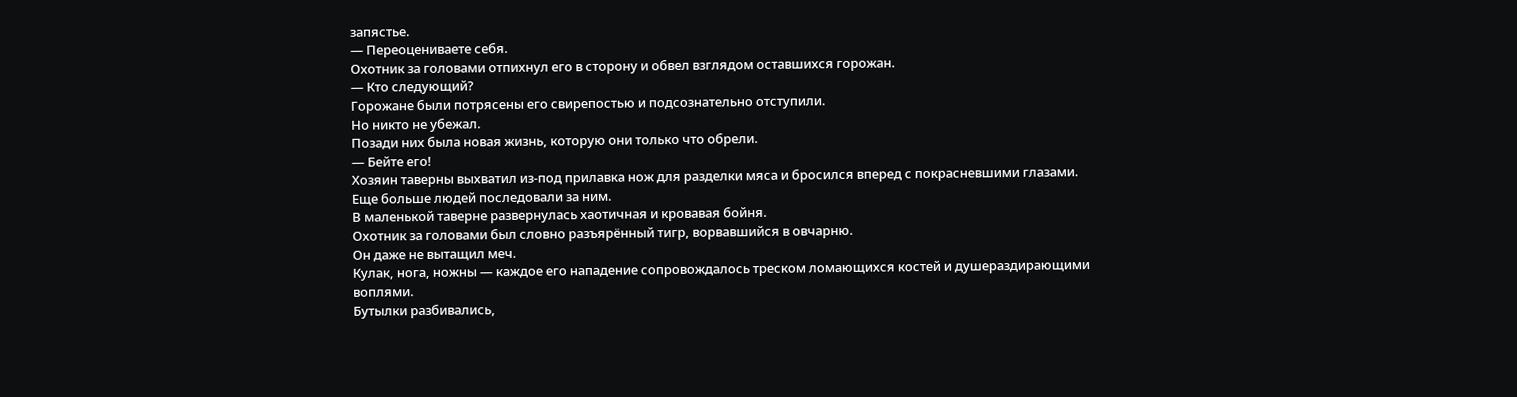запястье.
— Переоцениваете себя.
Охотник за головами отпихнул его в сторону и обвел взглядом оставшихся горожан.
— Кто следующий?
Горожане были потрясены его свирепостью и подсознательно отступили.
Но никто не убежал.
Позади них была новая жизнь, которую они только что обрели.
— Бейте его!
Хозяин таверны выхватил из-под прилавка нож для разделки мяса и бросился вперед с покрасневшими глазами.
Еще больше людей последовали за ним.
В маленькой таверне развернулась хаотичная и кровавая бойня.
Охотник за головами был словно разъярённый тигр, ворвавшийся в овчарню.
Он даже не вытащил меч.
Кулак, нога, ножны — каждое его нападение сопровождалось треском ломающихся костей и душераздирающими воплями.
Бутылки разбивались,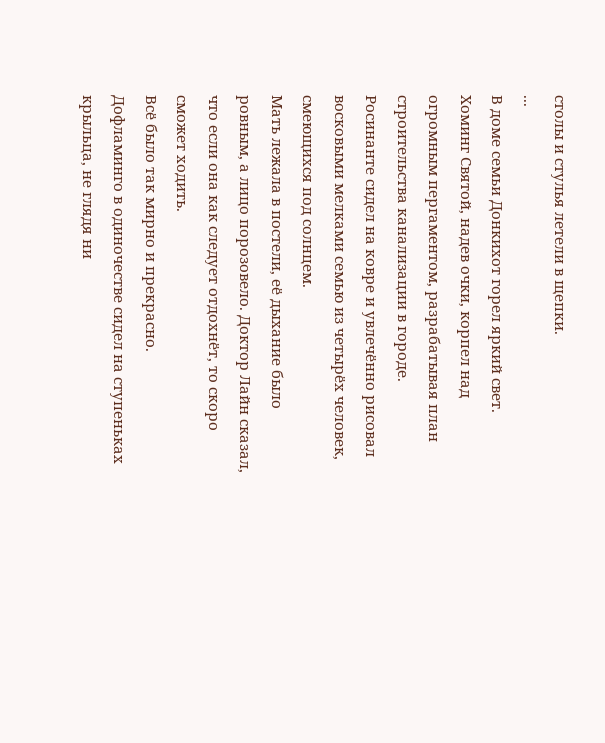столы и стулья летели в щепки.
...
В доме семьи Донкихот горел яркий свет.
Хоминг Святой, надев очки, корпел над огромным пергаментом, разрабатывая план строительства канализации в городе.
Росинанте сидел на ковре и увлечённо рисовал восковыми мелками семью из четырёх человек, смеющихся под солнцем.
Мать лежала в постели, её дыхание было ровным, а лицо порозовело. Доктор Лайн сказал, что если она как следует отдохнёт, то скоро сможет ходить.
Всё было так мирно и прекрасно.
Дофламинго в одиночестве сидел на ступеньках крыльца, не глядя ни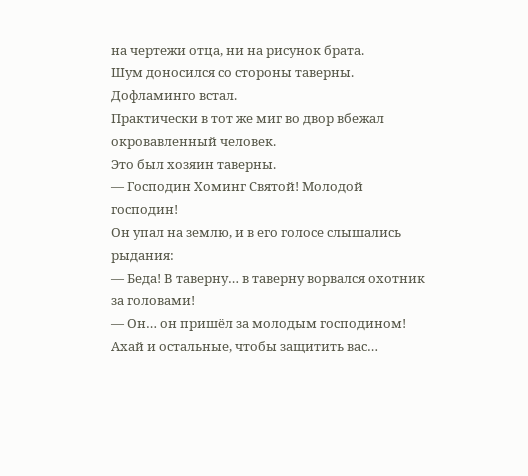на чертежи отца, ни на рисунок брата.
Шум доносился со стороны таверны.
Дофламинго встал.
Практически в тот же миг во двор вбежал окровавленный человек.
Это был хозяин таверны.
— Господин Хоминг Святой! Молодой господин!
Он упал на землю, и в его голосе слышались рыдания:
— Беда! В таверну… в таверну ворвался охотник за головами!
— Он… он пришёл за молодым господином! Ахай и остальные, чтобы защитить вас…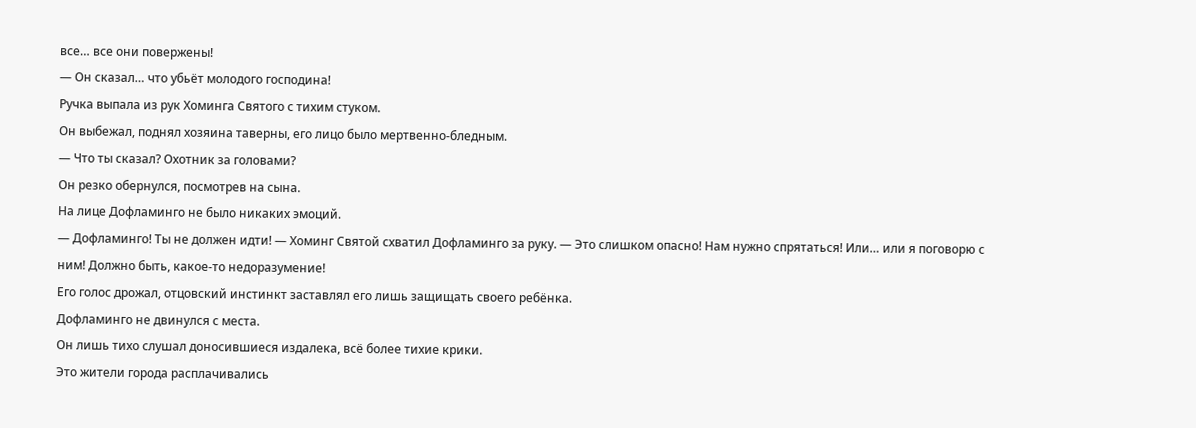все… все они повержены!
— Он сказал… что убьёт молодого господина!
Ручка выпала из рук Хоминга Святого с тихим стуком.
Он выбежал, поднял хозяина таверны, его лицо было мертвенно-бледным.
— Что ты сказал? Охотник за головами?
Он резко обернулся, посмотрев на сына.
На лице Дофламинго не было никаких эмоций.
— Дофламинго! Ты не должен идти! — Хоминг Святой схватил Дофламинго за руку. — Это слишком опасно! Нам нужно спрятаться! Или… или я поговорю с ним! Должно быть, какое-то недоразумение!
Его голос дрожал, отцовский инстинкт заставлял его лишь защищать своего ребёнка.
Дофламинго не двинулся с места.
Он лишь тихо слушал доносившиеся издалека, всё более тихие крики.
Это жители города расплачивались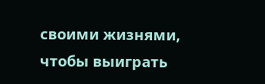своими жизнями, чтобы выиграть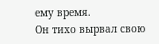ему время.
Он тихо вырвал свою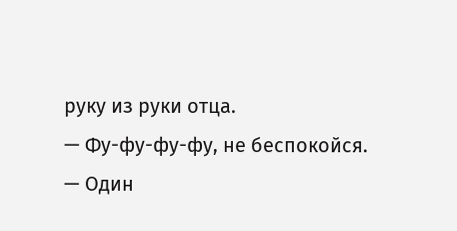руку из руки отца.
— Фу-фу-фу-фу, не беспокойся.
— Один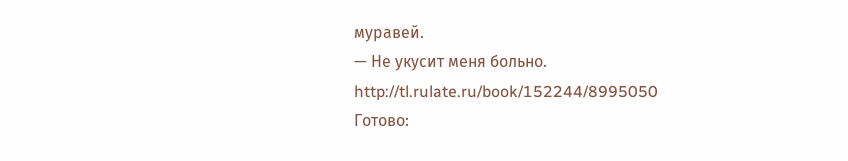муравей.
— Не укусит меня больно.
http://tl.rulate.ru/book/152244/8995050
Готово: